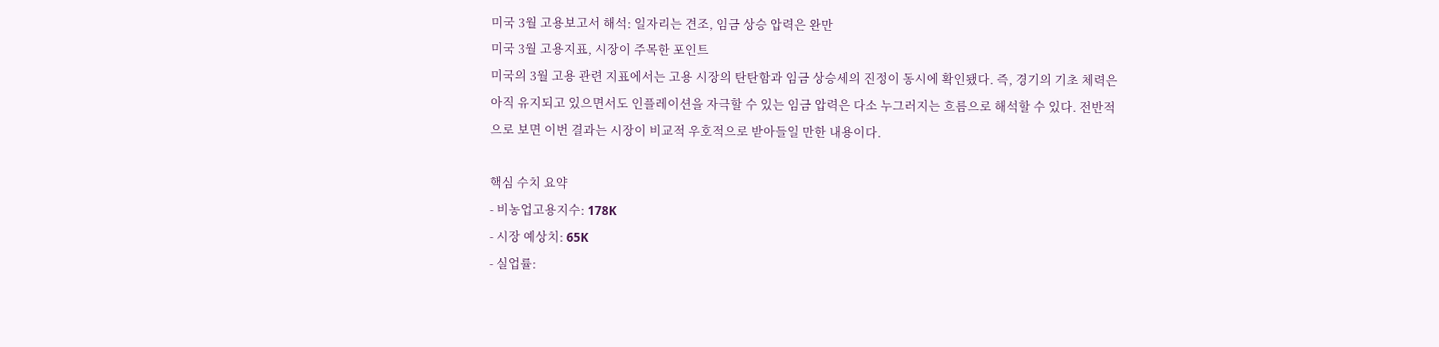미국 3월 고용보고서 해석: 일자리는 견조, 임금 상승 압력은 완만
미국 3월 고용지표, 시장이 주목한 포인트
미국의 3월 고용 관련 지표에서는 고용 시장의 탄탄함과 임금 상승세의 진정이 동시에 확인됐다. 즉, 경기의 기초 체력은 아직 유지되고 있으면서도 인플레이션을 자극할 수 있는 임금 압력은 다소 누그러지는 흐름으로 해석할 수 있다. 전반적으로 보면 이번 결과는 시장이 비교적 우호적으로 받아들일 만한 내용이다.

핵심 수치 요약
- 비농업고용지수: 178K
- 시장 예상치: 65K
- 실업률: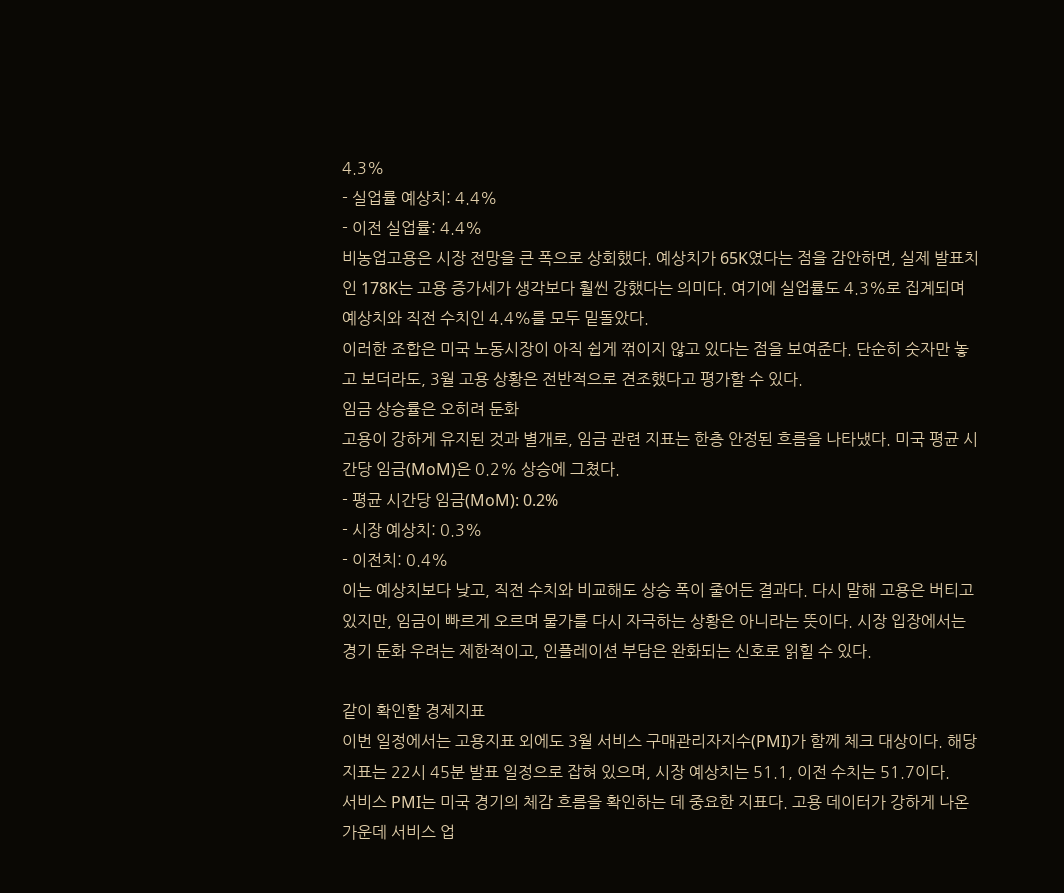4.3%
- 실업률 예상치: 4.4%
- 이전 실업률: 4.4%
비농업고용은 시장 전망을 큰 폭으로 상회했다. 예상치가 65K였다는 점을 감안하면, 실제 발표치인 178K는 고용 증가세가 생각보다 훨씬 강했다는 의미다. 여기에 실업률도 4.3%로 집계되며 예상치와 직전 수치인 4.4%를 모두 밑돌았다.
이러한 조합은 미국 노동시장이 아직 쉽게 꺾이지 않고 있다는 점을 보여준다. 단순히 숫자만 놓고 보더라도, 3월 고용 상황은 전반적으로 견조했다고 평가할 수 있다.
임금 상승률은 오히려 둔화
고용이 강하게 유지된 것과 별개로, 임금 관련 지표는 한층 안정된 흐름을 나타냈다. 미국 평균 시간당 임금(MoM)은 0.2% 상승에 그쳤다.
- 평균 시간당 임금(MoM): 0.2%
- 시장 예상치: 0.3%
- 이전치: 0.4%
이는 예상치보다 낮고, 직전 수치와 비교해도 상승 폭이 줄어든 결과다. 다시 말해 고용은 버티고 있지만, 임금이 빠르게 오르며 물가를 다시 자극하는 상황은 아니라는 뜻이다. 시장 입장에서는 경기 둔화 우려는 제한적이고, 인플레이션 부담은 완화되는 신호로 읽힐 수 있다.

같이 확인할 경제지표
이번 일정에서는 고용지표 외에도 3월 서비스 구매관리자지수(PMI)가 함께 체크 대상이다. 해당 지표는 22시 45분 발표 일정으로 잡혀 있으며, 시장 예상치는 51.1, 이전 수치는 51.7이다.
서비스 PMI는 미국 경기의 체감 흐름을 확인하는 데 중요한 지표다. 고용 데이터가 강하게 나온 가운데 서비스 업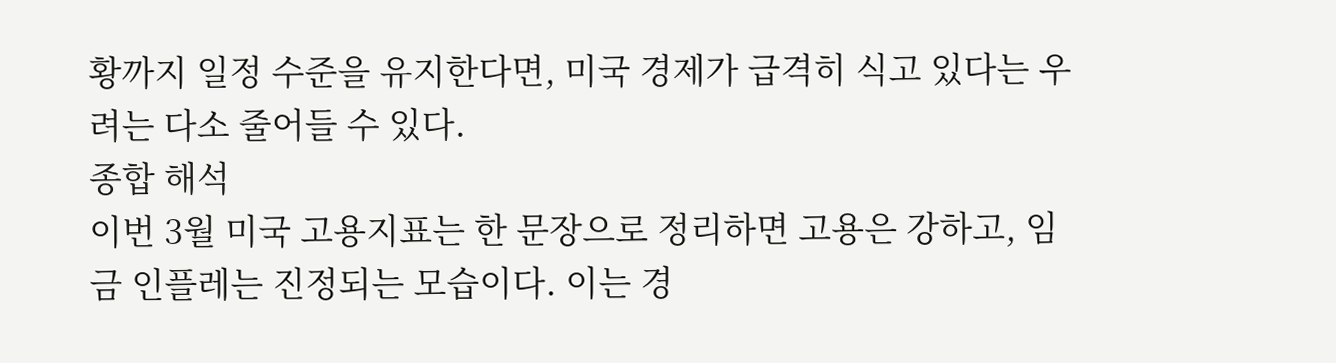황까지 일정 수준을 유지한다면, 미국 경제가 급격히 식고 있다는 우려는 다소 줄어들 수 있다.
종합 해석
이번 3월 미국 고용지표는 한 문장으로 정리하면 고용은 강하고, 임금 인플레는 진정되는 모습이다. 이는 경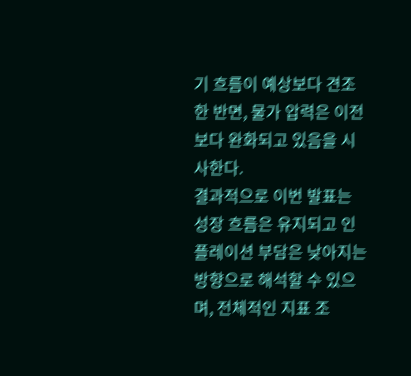기 흐름이 예상보다 견조한 반면, 물가 압력은 이전보다 완화되고 있음을 시사한다.
결과적으로 이번 발표는 성장 흐름은 유지되고 인플레이션 부담은 낮아지는 방향으로 해석할 수 있으며, 전체적인 지표 조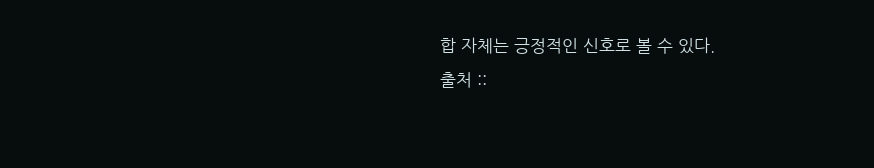합 자체는 긍정적인 신호로 볼 수 있다.
출처 ::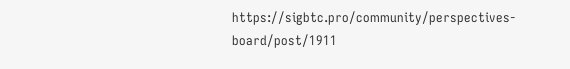https://sigbtc.pro/community/perspectives-board/post/1911